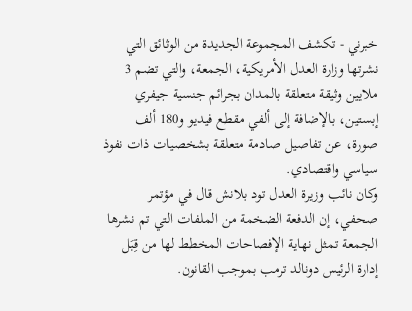خبرني - تكشف المجموعة الجديدة من الوثائق التي نشرتها وزارة العدل الأمريكية، الجمعة، والتي تضم 3 ملايين وثيقة متعلقة بالمدان بجرائم جنسية جيفري إبستين، بالإضافة إلى ألفي مقطع فيديو و180 ألف صورة، عن تفاصيل صادمة متعلقة بشخصيات ذات نفوذ سياسي واقتصادي.
وكان نائب وزيرة العدل تود بلانش قال في مؤتمر صحفي، إن الدفعة الضخمة من الملفات التي تم نشرها الجمعة تمثل نهاية الإفصاحات المخطط لها من قِبَل إدارة الرئيس دونالد ترمب بموجب القانون.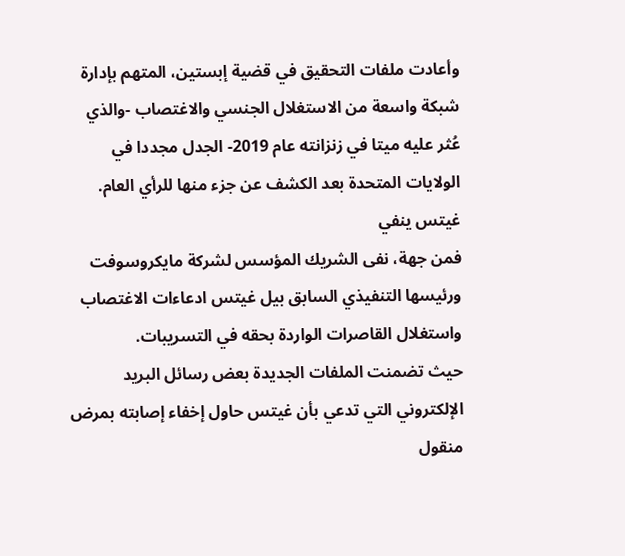وأعادت ملفات التحقيق في قضية إبستين، المتهم بإدارة شبكة واسعة من الاستغلال الجنسي والاغتصاب -والذي عُثر عليه ميتا في زنزانته عام 2019- الجدل مجددا في الولايات المتحدة بعد الكشف عن جزء منها للرأي العام.
غيتس ينفي
فمن جهة، نفى الشريك المؤسس لشركة مايكروسوفت ورئيسها التنفيذي السابق بيل غيتس ادعاءات الاغتصاب واستغلال القاصرات الواردة بحقه في التسريبات.
حيث تضمنت الملفات الجديدة بعض رسائل البريد الإلكتروني التي تدعي بأن غيتس حاول إخفاء إصابته بمرض منقول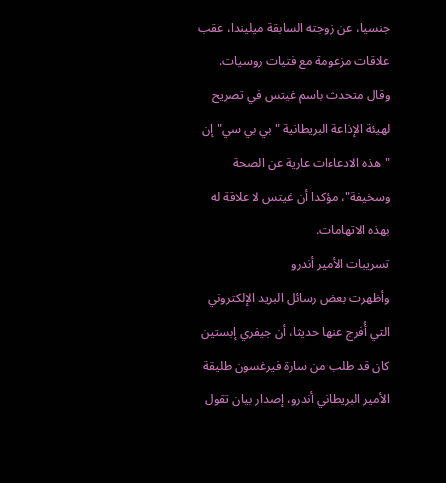جنسيا، عن زوجته السابقة ميليندا، عقب علاقات مزعومة مع فتيات روسيات.
وقال متحدث باسم غيتس في تصريح لهيئة الإذاعة البريطانية "بي بي سي" إن "هذه الادعاءات عارية عن الصحة وسخيفة"، مؤكدا أن غيتس لا علاقة له بهذه الاتهامات.
تسريبات الأمير أندرو
وأظهرت بعض رسائل البريد الإلكتروني التي أُفرج عنها حديثا، أن جيفري إبستين كان قد طلب من سارة فيرغسون طليقة الأمير البريطاني أندرو، إصدار بيان تقول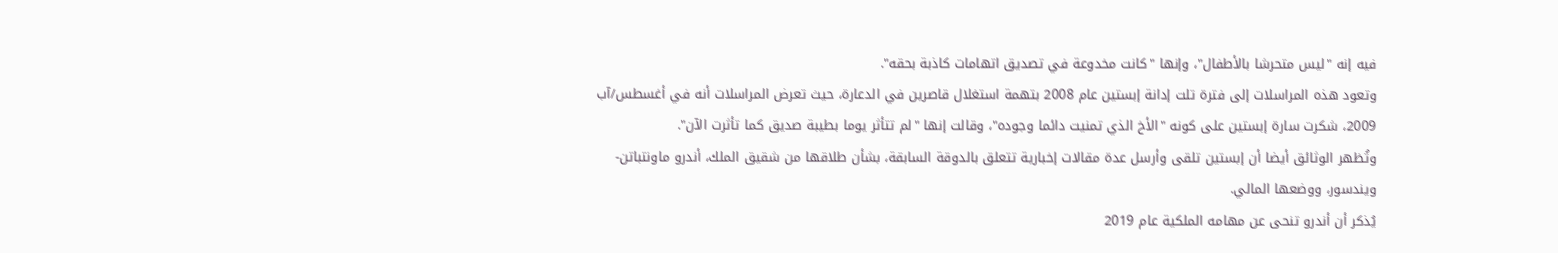فيه إنه "ليس متحرشا بالأطفال"، وإنها "كانت مخدوعة في تصديق اتهامات كاذبة بحقه".
وتعود هذه المراسلات إلى فترة تلت إدانة إبستين عام 2008 بتهمة استغلال قاصرين في الدعارة، حيث تعرض المراسلات أنه في أغسطس/آب 2009، شكرت سارة إبستين على كونه "الأخ الذي تمنيت دائما وجوده"، وقالت إنها "لم تتأثر يوما بطيبة صديق كما تأثرت الآن".
وتُظهر الوثائق أيضا أن إبستين تلقى وأرسل عدة مقالات إخبارية تتعلق بالدوقة السابقة، بشأن طلاقها من شقيق الملك، أندرو ماونتباتن-ويندسور، ووضعها المالي.
يُذكر أن أندرو تنحى عن مهامه الملكية عام 2019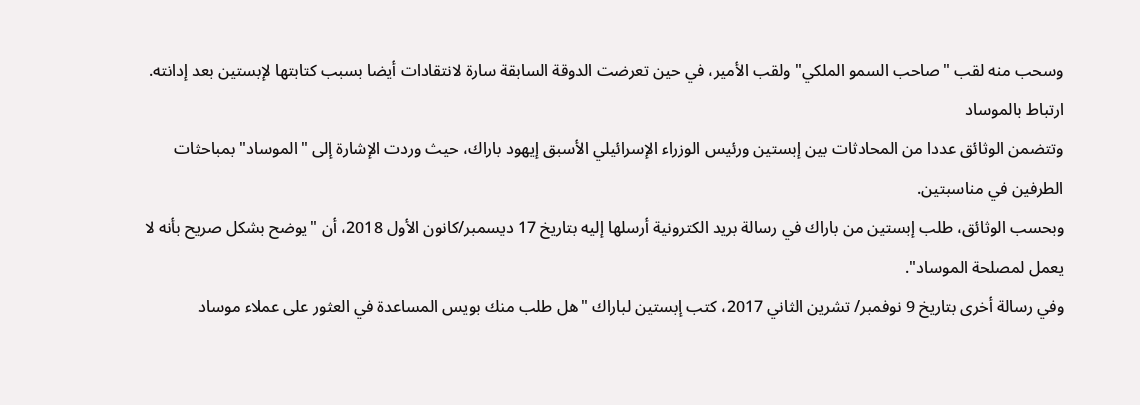وسحب منه لقب "صاحب السمو الملكي" ولقب الأمير، في حين تعرضت الدوقة السابقة سارة لانتقادات أيضا بسبب كتابتها لإبستين بعد إدانته.
ارتباط بالموساد
وتتضمن الوثائق عددا من المحادثات بين إبستين ورئيس الوزراء الإسرائيلي الأسبق إيهود باراك، حيث وردت الإشارة إلى "الموساد" بمباحثات الطرفين في مناسبتين.
وبحسب الوثائق، طلب إبستين من باراك في رسالة بريد الكترونية أرسلها إليه بتاريخ 17 ديسمبر/كانون الأول 2018، أن "يوضح بشكل صريح بأنه لا يعمل لمصلحة الموساد".
وفي رسالة أخرى بتاريخ 9 نوفمبر/ تشرين الثاني 2017، كتب إبستين لباراك "هل طلب منك بويس المساعدة في العثور على عملاء موساد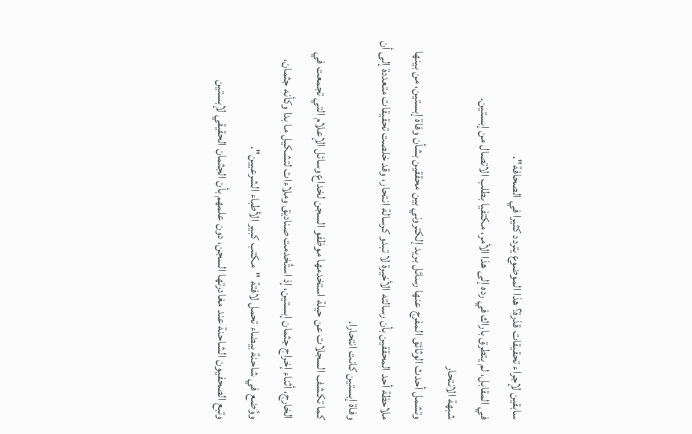سابقين لإجراء تحقيقات قذرة؟ هذا الموضوع يتردد كثيرا في الصحافة".
في المقابل، لم يتطرق باراك في رده إلى هذا الأمر، مكتفيا بطلب الاتصال من إبستين.
شبهة الانتحار
وتشمل أحدث الوثائق المفرج عنها رسائل بريد إلكتروني بين محققين بشأن وفاة إبستين، من بينها ملاحظة أحد المحققين بأن رسالته الأخيرة لا تبدو كرسالة انتحار، وقد خلصت تحقيقات متعددة إلى أن وفاة إبستين كانت انتحارا.
كما تكشف السجلات عن حيلة استخدمها موظفو السجن لخداع وسائل الإعلام التي تجمعت في الخارج، أثناء إخراج جثمان إبستين، إذ استُخدمت صناديق وملاءات لتشكيل ما بدا وكأنه جثمان، ووُضع في شاحنة بيضاء تحمل لافتة "مكتب كبير الأطباء الشرعيين".
وتبع الصحفيون الشاحنة عند مغادرتها السجن، دون علمهم بأن الجثمان الحقيقي لإبستين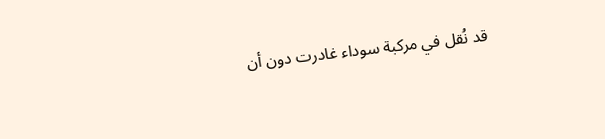قد نُقل في مركبة سوداء غادرت دون أن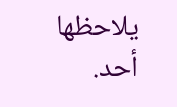يلاحظها أحد.